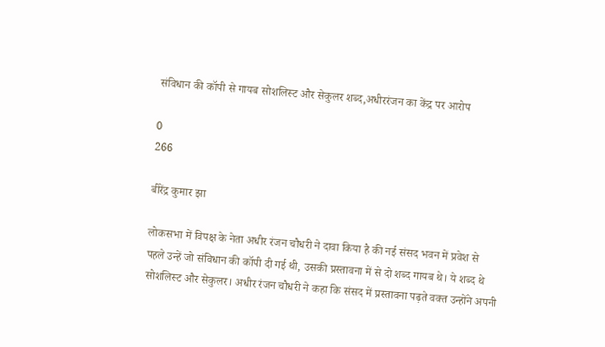संविधान की कॉपी से गायब सोशलिस्ट और सेकुलर शब्द,अधीररंजन का केंद्र पर आरोप

0
266

बीरेंद्र कुमार झा

लोकसभा में विपक्ष के नेता अधीर रंजन चौधरी ने दावा किया है की नई संसद भवन में प्रवेश से पहले उन्हें जो संविधान की कॉपी दी गई थी, उसकी प्रस्तावना में से दो शब्द गायब थे। ये शब्द थे सोशलिस्ट और सेकुलर। अधीर रंजन चौधरी ने कहा कि संसद में प्रस्तावना पढ़ते वक्त उन्होंने अपनी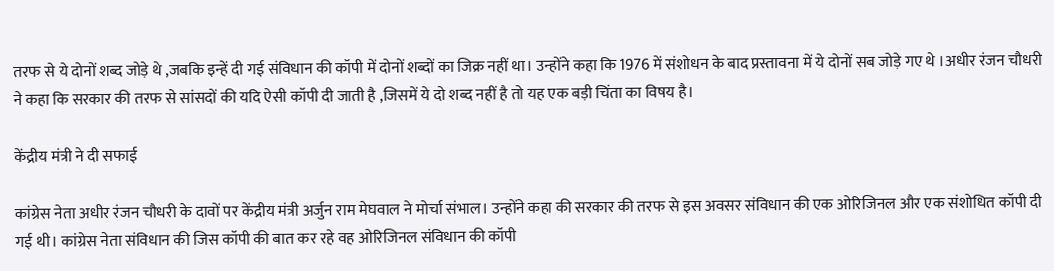तरफ से ये दोनों शब्द जोड़े थे ,जबकि इन्हें दी गई संविधान की कॉपी में दोनों शब्दों का जिक्र नहीं था। उन्होंने कहा कि 1976 में संशोधन के बाद प्रस्तावना में ये दोनों सब जोड़े गए थे ।अधीर रंजन चौधरी ने कहा कि सरकार की तरफ से सांसदों की यदि ऐसी कॉपी दी जाती है ,जिसमें ये दो शब्द नहीं है तो यह एक बड़ी चिंता का विषय है।

केंद्रीय मंत्री ने दी सफाई

कांग्रेस नेता अधीर रंजन चौधरी के दावों पर केंद्रीय मंत्री अर्जुन राम मेघवाल ने मोर्चा संभाल। उन्होंने कहा की सरकार की तरफ से इस अवसर संविधान की एक ओरिजिनल और एक संशोधित कॉपी दी गई थी। कांग्रेस नेता संविधान की जिस कॉपी की बात कर रहे वह ओरिजिनल संविधान की कॉपी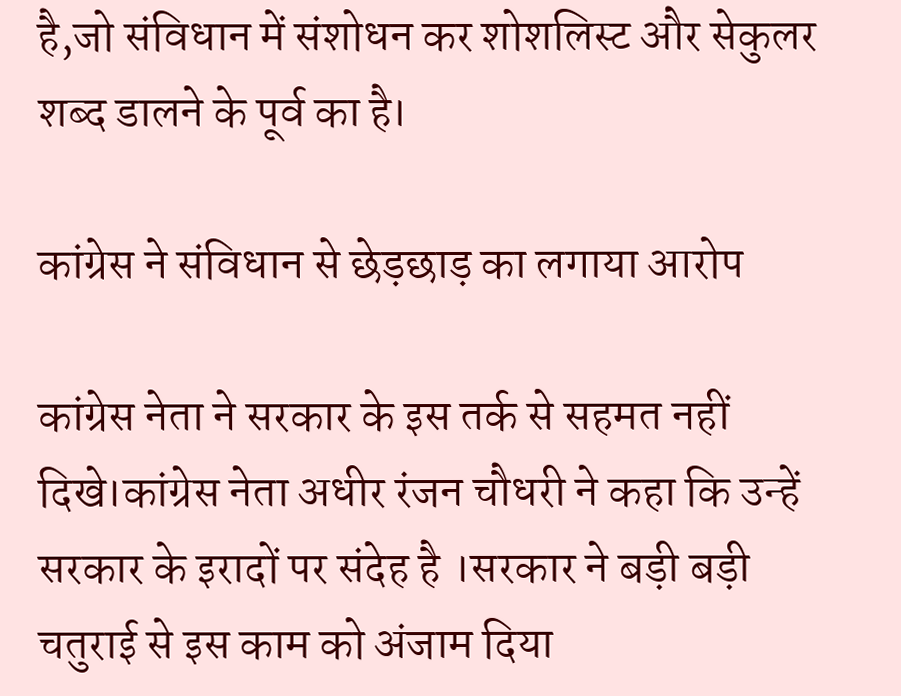है,जो संविधान में संशोधन कर शोशलिस्ट और सेकुलर शब्द डालने के पूर्व का है।

कांग्रेस ने संविधान से छेड़छाड़ का लगाया आरोप

कांग्रेस नेता ने सरकार के इस तर्क से सहमत नहीं दिखे।कांग्रेस नेता अधीर रंजन चौधरी ने कहा कि उन्हें सरकार के इरादों पर संदेह है ।सरकार ने बड़ी बड़ी चतुराई से इस काम को अंजाम दिया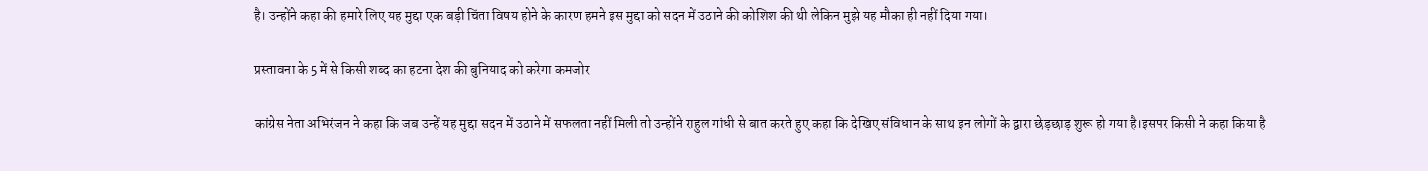है। उन्होंने कहा की हमारे लिए यह मुद्दा एक बड़ी चिंता विषय होने के कारण हमने इस मुद्दा को सदन में उठाने की कोशिश की थी लेकिन मुझे यह मौका ही नहीं दिया गया।

प्रस्तावना के 5 में से किसी शब्द का हटना देश की बुनियाद को करेगा कमजोर

कांग्रेस नेता अभिरंजन ने कहा कि जब उन्हें यह मुद्दा सदन में उठाने में सफलता नहीं मिली तो उन्होंने राहुल गांधी से बात करते हुए कहा कि देखिए संविधान के साथ इन लोगों के द्वारा छेड़छाड़ शुरू हो गया है।इसपर किसी ने कहा किया है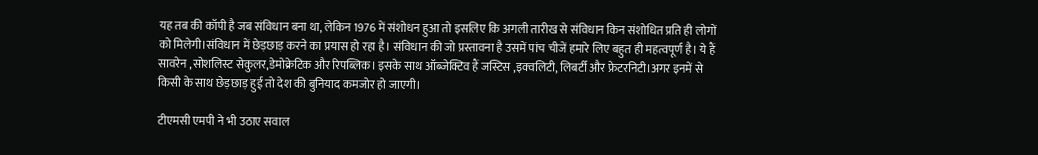यह तब की कॉपी है जब संविधान बना था, लेकिन 1976 में संशोधन हुआ तो इसलिए कि अगली तारीख से संविधान किन संशोधित प्रति ही लोगों को मिलेगी।संविधान में छेड़छाड़ करने का प्रयास हो रहा है। संविधान की जो प्रस्तावना है उसमें पांच चीजें हमारे लिए बहुत ही महत्वपूर्ण है। ये हैं सावरेन ,सोशलिस्ट सेकुलर,डेमोक्रेटिक और रिपब्लिक। इसके साथ ऑब्जेक्टिव हैं जस्टिस ,इक्वलिटी, लिबर्टी और फ्रेटरनिटी।अगर इनमें से किसी के साथ छेड़छाड़ हुई तो देश की बुनियाद कमजोर हो जाएगी।

टीएमसी एमपी ने भी उठाए सवाल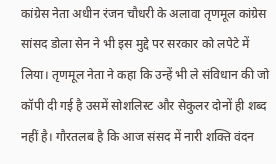कांग्रेस नेता अधीन रंजन चौधरी के अलावा तृणमूल कांग्रेस सांसद डोला सेन ने भी इस मुद्दे पर सरकार को लपेटे में लिया। तृणमूल नेता ने कहा कि उन्हें भी ले संविधान की जो कॉपी दी गई है उसमें सोशलिस्ट और सेकुलर दोनों ही शब्द नहीं है। गौरतलब है कि आज संसद में नारी शक्ति वंदन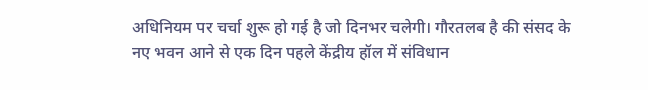अधिनियम पर चर्चा शुरू हो गई है जो दिनभर चलेगी। गौरतलब है की संसद के नए भवन आने से एक दिन पहले केंद्रीय हॉल में संविधान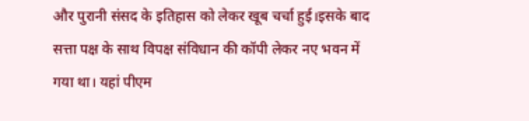और पुरानी संसद के इतिहास को लेकर खूब चर्चा हुई।इसके बाद सत्ता पक्ष के साथ विपक्ष संविधान की कॉपी लेकर नए भवन में गया था। यहां पीएम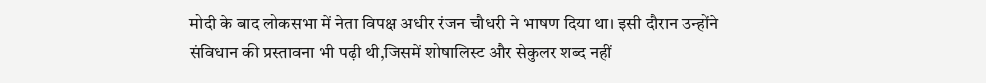मोदी के बाद लोकसभा में नेता विपक्ष अधीर रंजन चौधरी ने भाषण दिया था। इसी दौरान उन्होंने संविधान की प्रस्तावना भी पढ़ी थी,जिसमें शोषालिस्ट और सेकुलर शब्द नहीं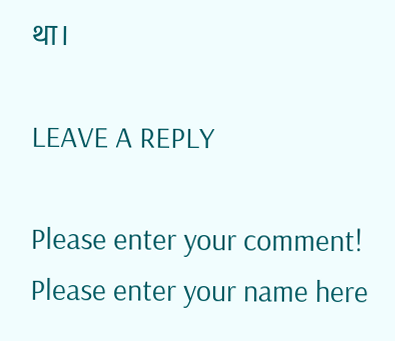था।

LEAVE A REPLY

Please enter your comment!
Please enter your name here